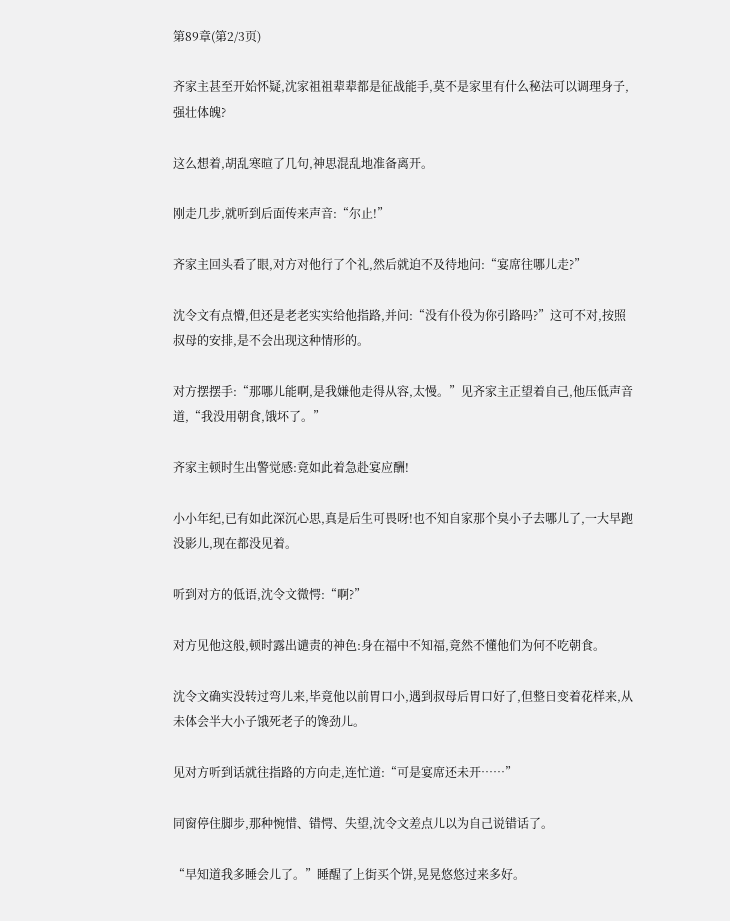第89章(第2/3页)

齐家主甚至开始怀疑,沈家祖祖辈辈都是征战能手,莫不是家里有什么秘法可以调理身子,强壮体魄?

这么想着,胡乱寒暄了几句,神思混乱地准备离开。

刚走几步,就听到后面传来声音:“尔止!”

齐家主回头看了眼,对方对他行了个礼,然后就迫不及待地问:“宴席往哪儿走?”

沈令文有点懵,但还是老老实实给他指路,并问:“没有仆役为你引路吗?”这可不对,按照叔母的安排,是不会出现这种情形的。

对方摆摆手:“那哪儿能啊,是我嫌他走得从容,太慢。”见齐家主正望着自己,他压低声音道,“我没用朝食,饿坏了。”

齐家主顿时生出警觉感:竟如此着急赴宴应酬!

小小年纪,已有如此深沉心思,真是后生可畏呀!也不知自家那个臭小子去哪儿了,一大早跑没影儿,现在都没见着。

听到对方的低语,沈令文微愕:“啊?”

对方见他这般,顿时露出谴责的神色:身在福中不知福,竟然不懂他们为何不吃朝食。

沈令文确实没转过弯儿来,毕竟他以前胃口小,遇到叔母后胃口好了,但整日变着花样来,从未体会半大小子饿死老子的馋劲儿。

见对方听到话就往指路的方向走,连忙道:“可是宴席还未开……”

同窗停住脚步,那种惋惜、错愕、失望,沈令文差点儿以为自己说错话了。

“早知道我多睡会儿了。”睡醒了上街买个饼,晃晃悠悠过来多好。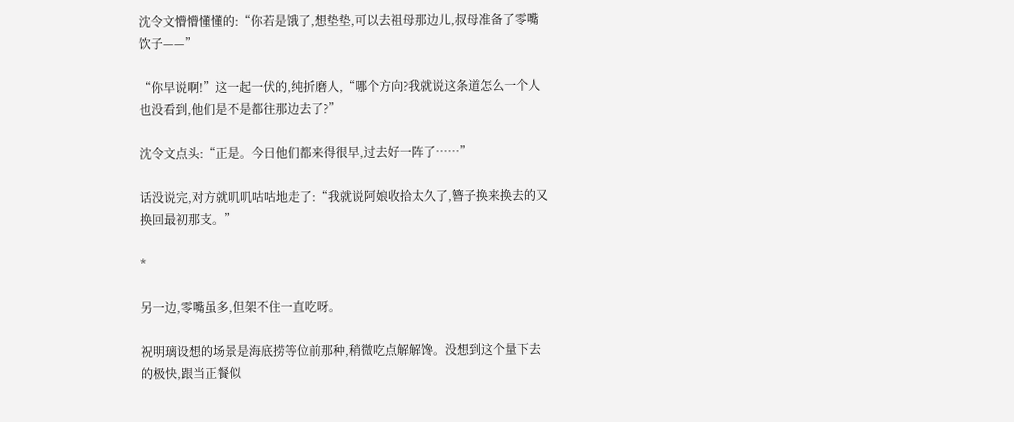沈令文懵懵懂懂的:“你若是饿了,想垫垫,可以去祖母那边儿,叔母准备了零嘴饮子——”

“你早说啊!”这一起一伏的,纯折磨人,“哪个方向?我就说这条道怎么一个人也没看到,他们是不是都往那边去了?”

沈令文点头:“正是。今日他们都来得很早,过去好一阵了……”

话没说完,对方就叽叽咕咕地走了:“我就说阿娘收拾太久了,簪子换来换去的又换回最初那支。”

*

另一边,零嘴虽多,但架不住一直吃呀。

祝明璃设想的场景是海底捞等位前那种,稍微吃点解解馋。没想到这个量下去的极快,跟当正餐似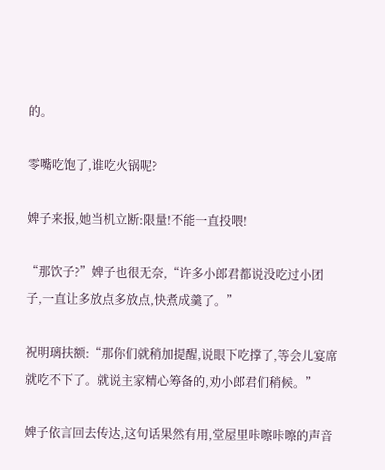的。

零嘴吃饱了,谁吃火锅呢?

婢子来报,她当机立断:限量!不能一直投喂!

“那饮子?”婢子也很无奈,“许多小郎君都说没吃过小团子,一直让多放点多放点,快煮成羹了。”

祝明璃扶额:“那你们就稍加提醒,说眼下吃撑了,等会儿宴席就吃不下了。就说主家精心筹备的,劝小郎君们稍候。”

婢子依言回去传达,这句话果然有用,堂屋里咔嚓咔嚓的声音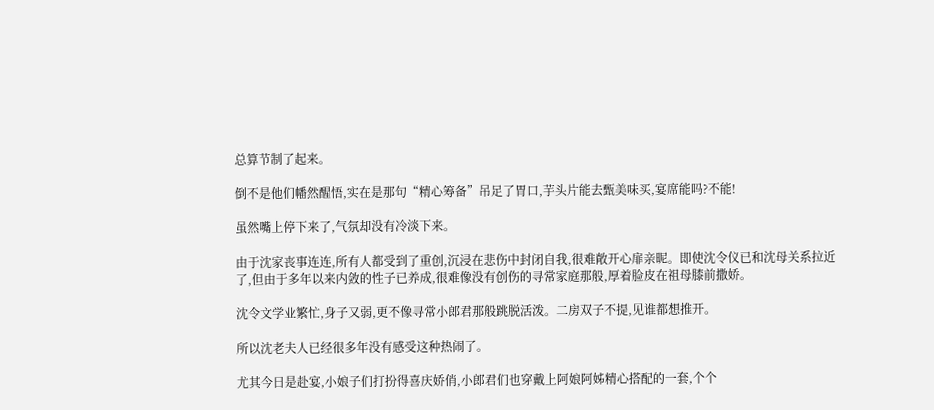总算节制了起来。

倒不是他们幡然醒悟,实在是那句“精心筹备”吊足了胃口,芋头片能去甄美味买,宴席能吗?不能!

虽然嘴上停下来了,气氛却没有冷淡下来。

由于沈家丧事连连,所有人都受到了重创,沉浸在悲伤中封闭自我,很难敞开心扉亲昵。即使沈令仪已和沈母关系拉近了,但由于多年以来内敛的性子已养成,很难像没有创伤的寻常家庭那般,厚着脸皮在祖母膝前撒娇。

沈令文学业繁忙,身子又弱,更不像寻常小郎君那般跳脱活泼。二房双子不提,见谁都想推开。

所以沈老夫人已经很多年没有感受这种热闹了。

尤其今日是赴宴,小娘子们打扮得喜庆娇俏,小郎君们也穿戴上阿娘阿姊精心搭配的一套,个个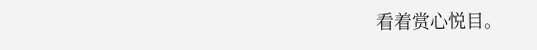看着赏心悦目。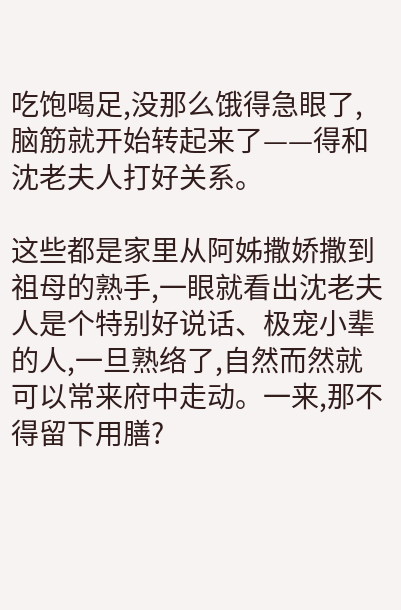吃饱喝足,没那么饿得急眼了,脑筋就开始转起来了——得和沈老夫人打好关系。

这些都是家里从阿姊撒娇撒到祖母的熟手,一眼就看出沈老夫人是个特别好说话、极宠小辈的人,一旦熟络了,自然而然就可以常来府中走动。一来,那不得留下用膳?